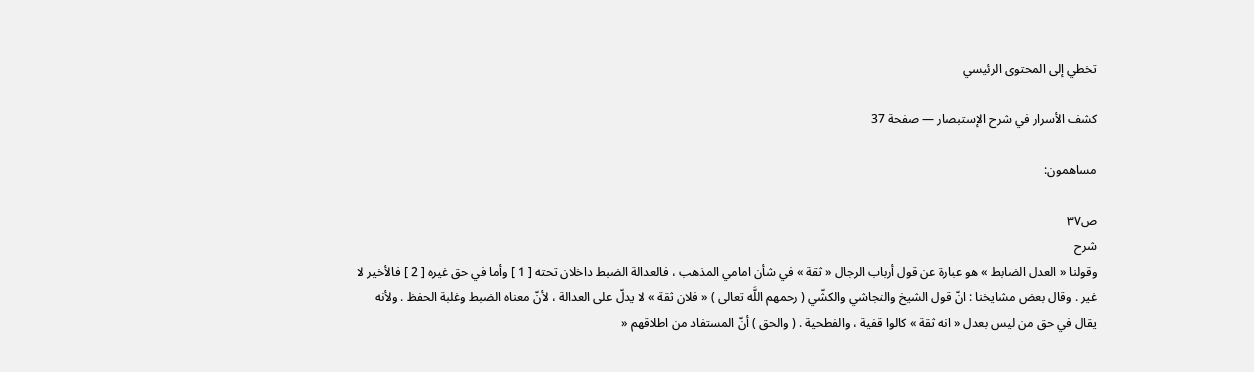تخطي إلى المحتوى الرئيسي

كشف الأسرار في شرح الإستبصار — صفحة 37

مساهمون:

ص٣٧
شرح
وقولنا « العدل الضابط » هو عبارة عن قول أرباب الرجال « ثقة » في شأن امامي المذهب ، فالعدالة الضبط داخلان تحته [ 1 ] وأما في حق غيره [ 2 ] فالأخير لا غير . وقال بعض مشايخنا : انّ قول الشيخ والنجاشي والكشّي ( رحمهم اللَّه تعالى ) « فلان ثقة » لا يدلّ على العدالة ، لأنّ معناه الضبط وغلبة الحفظ . ولأنه يقال في حق من ليس بعدل « انه ثقة » كالوا قفية ، والفطحية . ( والحق ) أنّ المستفاد من اطلاقهم «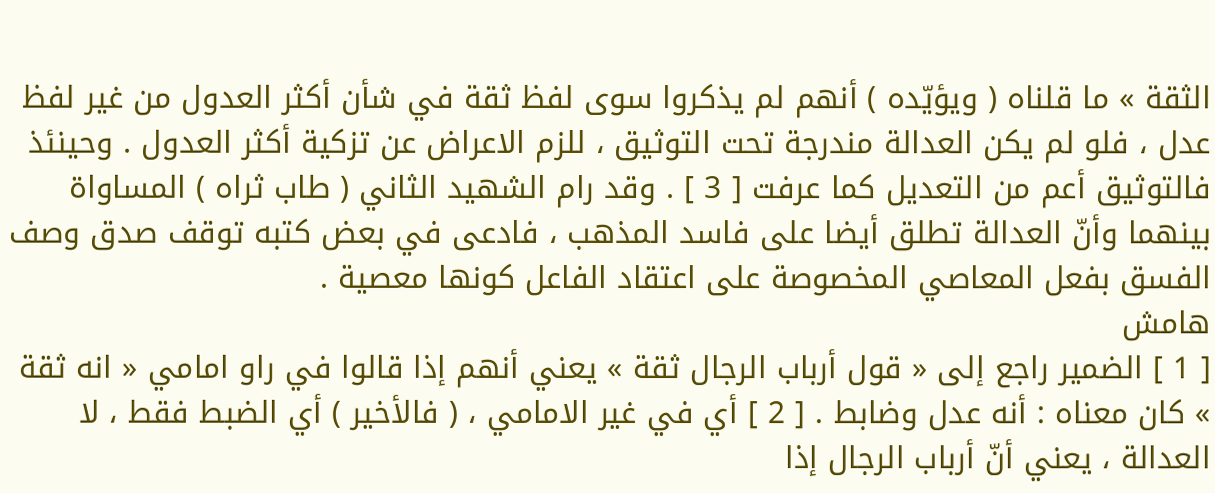الثقة » ما قلناه ( ويؤيّده ) أنهم لم يذكروا سوى لفظ ثقة في شأن أكثر العدول من غير لفظ عدل ، فلو لم يكن العدالة مندرجة تحت التوثيق ، للزم الاعراض عن تزكية أكثر العدول . وحينئذ فالتوثيق أعم من التعديل كما عرفت [ 3 ] . وقد رام الشهيد الثاني ( طاب ثراه ) المساواة بينهما وأنّ العدالة تطلق أيضا على فاسد المذهب ، فادعى في بعض كتبه توقف صدق وصف الفسق بفعل المعاصي المخصوصة على اعتقاد الفاعل كونها معصية .
هامش
[ 1 ] الضمير راجع إلى « قول أرباب الرجال ثقة » يعني أنهم إذا قالوا في راو امامي « انه ثقة » كان معناه : أنه عدل وضابط . [ 2 ] أي في غير الامامي ، ( فالأخير ) أي الضبط فقط ، لا العدالة ، يعني أنّ أرباب الرجال إذا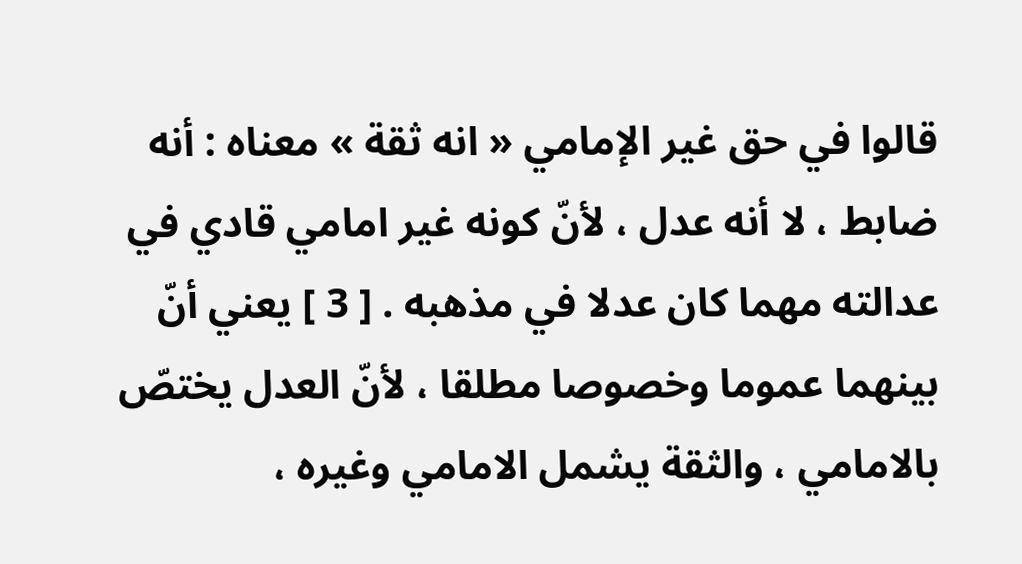قالوا في حق غير الإمامي « انه ثقة » معناه : أنه ضابط ، لا أنه عدل ، لأنّ كونه غير امامي قادي في عدالته مهما كان عدلا في مذهبه . [ 3 ] يعني أنّ بينهما عموما وخصوصا مطلقا ، لأنّ العدل يختصّ بالامامي ، والثقة يشمل الامامي وغيره ،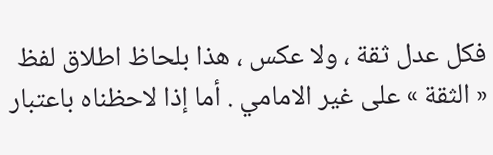فكل عدل ثقة ، ولا عكس ، هذا بلحاظ اطلاق لفظ « الثقة » على غير الامامي . أما إذا لاحظناه باعتبار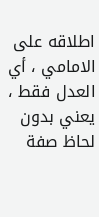اطلاقه على الامامي ، أي العدل فقط ، يعني بدون لحاظ صفة